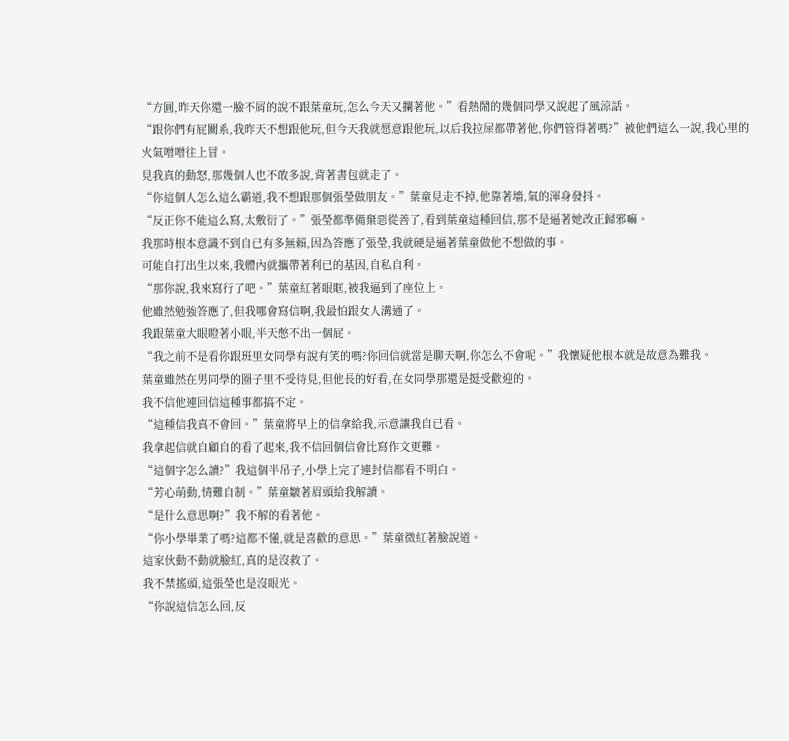“方圓,昨天你還一臉不屑的說不跟葉童玩,怎么今天又攔著他。”看熱鬧的幾個同學又說起了風涼話。
“跟你們有屁關系,我昨天不想跟他玩,但今天我就愿意跟他玩,以后我拉屎都帶著他,你們管得著嗎?”被他們這么一說,我心里的火氣噌噌往上冒。
見我真的動怒,那幾個人也不敢多說,背著書包就走了。
“你這個人怎么這么霸道,我不想跟那個張瑩做朋友。”葉童見走不掉,他靠著墻,氣的渾身發抖。
“反正你不能這么寫,太敷衍了。”張瑩都準備棄惡從善了,看到葉童這種回信,那不是逼著她改正歸邪嘛。
我那時根本意識不到自已有多無賴,因為答應了張瑩,我就硬是逼著葉童做他不想做的事。
可能自打出生以來,我體內就攜帶著利已的基因,自私自利。
“那你說,我來寫行了吧。”葉童紅著眼眶,被我逼到了座位上。
他雖然勉強答應了,但我哪會寫信啊,我最怕跟女人溝通了。
我跟葉童大眼瞪著小眼,半天憋不出一個屁。
“我之前不是看你跟班里女同學有說有笑的嗎?你回信就當是聊天啊,你怎么不會呢。”我懷疑他根本就是故意為難我。
葉童雖然在男同學的圈子里不受待見,但他長的好看,在女同學那還是挺受歡迎的。
我不信他連回信這種事都搞不定。
“這種信我真不會回。”葉童將早上的信拿給我,示意讓我自已看。
我拿起信就自顧自的看了起來,我不信回個信會比寫作文更難。
“這個字怎么讀?”我這個半吊子,小學上完了連封信都看不明白。
“芳心萌動,情難自制。”葉童皺著眉頭給我解讀。
“是什么意思啊?”我不解的看著他。
“你小學畢業了嗎?這都不懂,就是喜歡的意思。”葉童微紅著臉說道。
這家伙動不動就臉紅,真的是沒救了。
我不禁搖頭,這張瑩也是沒眼光。
“你說這信怎么回,反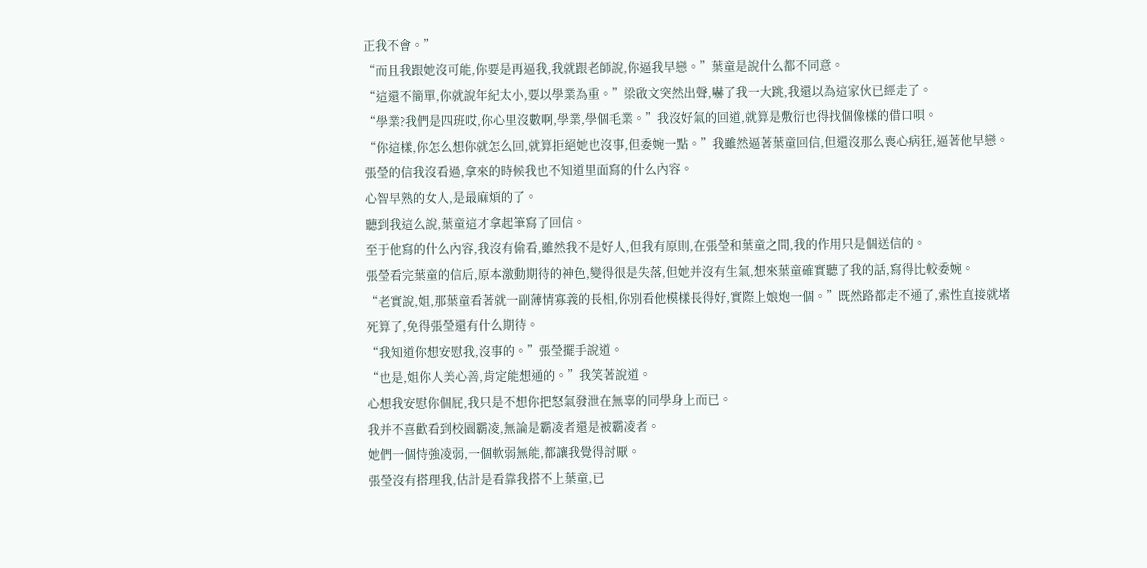正我不會。”
“而且我跟她沒可能,你要是再逼我,我就跟老師說,你逼我早戀。”葉童是說什么都不同意。
“這還不簡單,你就說年紀太小,要以學業為重。”梁啟文突然出聲,嚇了我一大跳,我還以為這家伙已經走了。
“學業?我們是四班哎,你心里沒數啊,學業,學個毛業。”我沒好氣的回道,就算是敷衍也得找個像樣的借口唄。
“你這樣,你怎么想你就怎么回,就算拒絕她也沒事,但委婉一點。”我雖然逼著葉童回信,但還沒那么喪心病狂,逼著他早戀。
張瑩的信我沒看過,拿來的時候我也不知道里面寫的什么內容。
心智早熟的女人,是最麻煩的了。
聽到我這么說,葉童這才拿起筆寫了回信。
至于他寫的什么內容,我沒有偷看,雖然我不是好人,但我有原則,在張瑩和葉童之間,我的作用只是個送信的。
張瑩看完葉童的信后,原本激動期待的神色,變得很是失落,但她并沒有生氣,想來葉童確實聽了我的話,寫得比較委婉。
“老實說,姐,那葉童看著就一副薄情寡義的長相,你別看他模樣長得好,實際上娘炮一個。”既然路都走不通了,索性直接就堵死算了,免得張瑩還有什么期待。
“我知道你想安慰我,沒事的。”張瑩擺手說道。
“也是,姐你人美心善,肯定能想通的。”我笑著說道。
心想我安慰你個屁,我只是不想你把怒氣發泄在無辜的同學身上而已。
我并不喜歡看到校園霸凌,無論是霸凌者還是被霸凌者。
她們一個恃強凌弱,一個軟弱無能,都讓我覺得討厭。
張瑩沒有搭理我,估計是看靠我搭不上葉童,已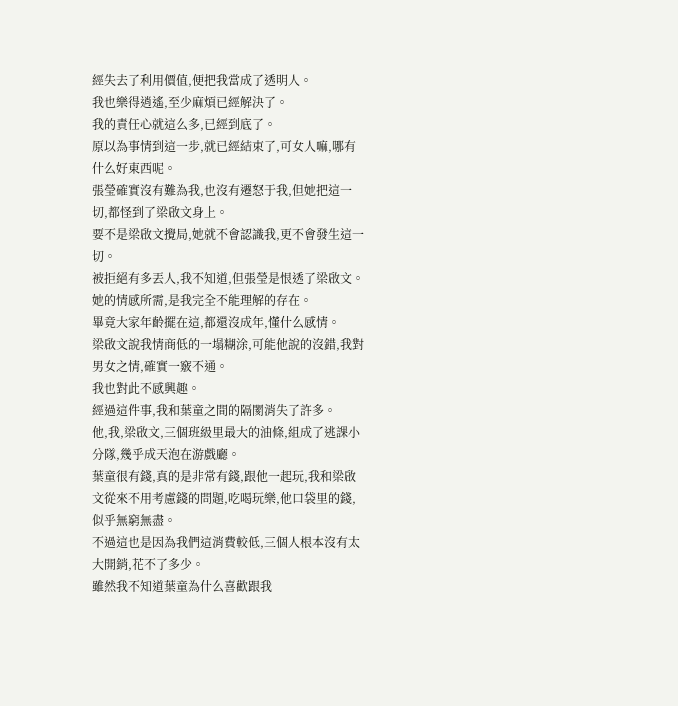經失去了利用價值,便把我當成了透明人。
我也樂得逍遙,至少麻煩已經解決了。
我的責任心就這么多,已經到底了。
原以為事情到這一步,就已經結束了,可女人嘛,哪有什么好東西呢。
張瑩確實沒有難為我,也沒有遷怒于我,但她把這一切,都怪到了梁啟文身上。
要不是梁啟文攪局,她就不會認識我,更不會發生這一切。
被拒絕有多丟人,我不知道,但張瑩是恨透了梁啟文。
她的情感所需,是我完全不能理解的存在。
畢竟大家年齡擺在這,都還沒成年,懂什么感情。
梁啟文說我情商低的一塌糊涂,可能他說的沒錯,我對男女之情,確實一竅不通。
我也對此不感興趣。
經過這件事,我和葉童之間的隔閡消失了許多。
他,我,梁啟文,三個班級里最大的油條,組成了逃課小分隊,幾乎成天泡在游戲廳。
葉童很有錢,真的是非常有錢,跟他一起玩,我和梁啟文從來不用考慮錢的問題,吃喝玩樂,他口袋里的錢,似乎無窮無盡。
不過這也是因為我們這消費較低,三個人根本沒有太大開銷,花不了多少。
雖然我不知道葉童為什么喜歡跟我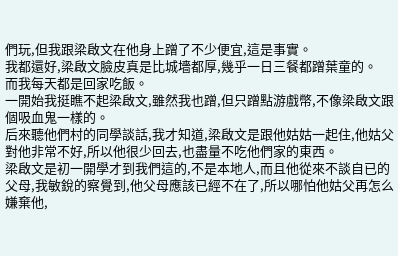們玩,但我跟梁啟文在他身上蹭了不少便宜,這是事實。
我都還好,梁啟文臉皮真是比城墻都厚,幾乎一日三餐都蹭葉童的。
而我每天都是回家吃飯。
一開始我挺瞧不起梁啟文,雖然我也蹭,但只蹭點游戲幣,不像梁啟文跟個吸血鬼一樣的。
后來聽他們村的同學談話,我才知道,梁啟文是跟他姑姑一起住,他姑父對他非常不好,所以他很少回去,也盡量不吃他們家的東西。
梁啟文是初一開學才到我們這的,不是本地人,而且他從來不談自已的父母,我敏銳的察覺到,他父母應該已經不在了,所以哪怕他姑父再怎么嫌棄他,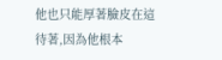他也只能厚著臉皮在這待著,因為他根本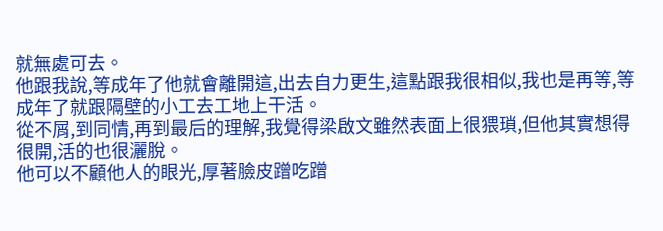就無處可去。
他跟我說,等成年了他就會離開這,出去自力更生,這點跟我很相似,我也是再等,等成年了就跟隔壁的小工去工地上干活。
從不屑,到同情,再到最后的理解,我覺得梁啟文雖然表面上很猥瑣,但他其實想得很開,活的也很灑脫。
他可以不顧他人的眼光,厚著臉皮蹭吃蹭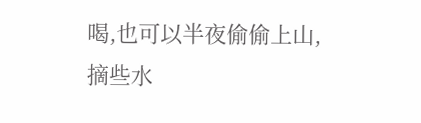喝,也可以半夜偷偷上山,摘些水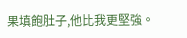果填飽肚子,他比我更堅強。